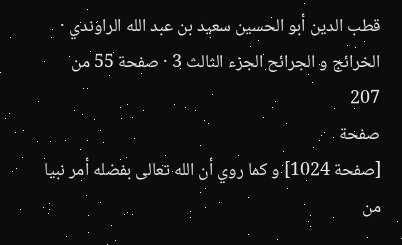قطب الدين أبو الحسين سعيد بن عبد الله الراوندي · الخرائج و الجرائح الجزء الثالث 3 · صفحة 55 من 207
صفحة
[صفحة 1024] و كما روي أن الله تعالى بفضله أمر نبيا من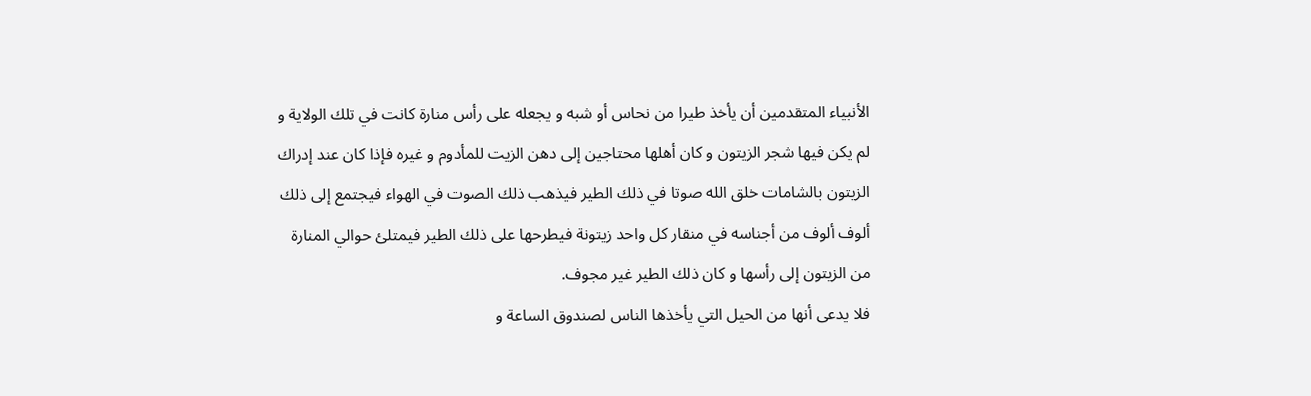الأنبياء المتقدمين أن يأخذ طيرا من نحاس أو شبه و يجعله على رأس منارة كانت في تلك الولاية و لم يكن فيها شجر الزيتون و كان أهلها محتاجين إلى دهن الزيت للمأدوم و غيره فإذا كان عند إدراك الزيتون بالشامات خلق الله صوتا في ذلك الطير فيذهب ذلك الصوت في الهواء فيجتمع إلى ذلك ألوف ألوف من أجناسه في منقار كل واحد زيتونة فيطرحها على ذلك الطير فيمتلئ حوالي المنارة من الزيتون إلى رأسها و كان ذلك الطير غير مجوف.
فلا يدعى أنها من الحيل التي يأخذها الناس لصندوق الساعة و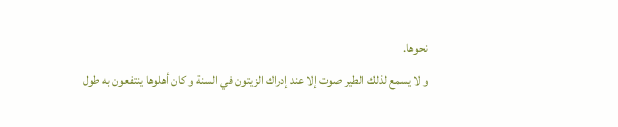نحوها.
و لا يسمع لذلك الطير صوت إلا عند إدراك الزيتون في السنة و كان أهلوها ينتفعون به طول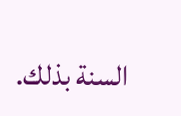السنة بذلك.